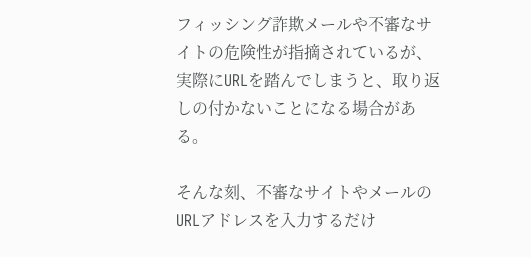フィッシング詐欺メールや不審なサイトの危険性が指摘されているが、実際にURLを踏んでしまうと、取り返しの付かないことになる場合がある。

そんな刻、不審なサイトやメールのURLアドレスを入力するだけ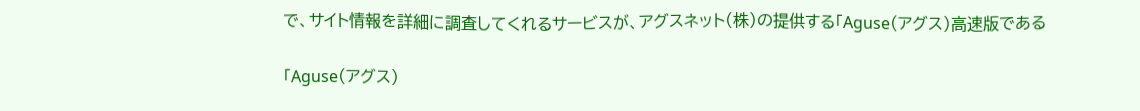で、サイト情報を詳細に調査してくれるサービスが、アグスネット(株)の提供する「Aguse(アグス)高速版である

「Aguse(アグス)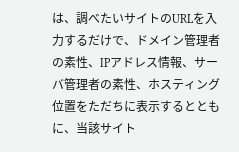は、調べたいサイトのURLを入力するだけで、ドメイン管理者の素性、IPアドレス情報、サーバ管理者の素性、ホスティング位置をただちに表示するとともに、当該サイト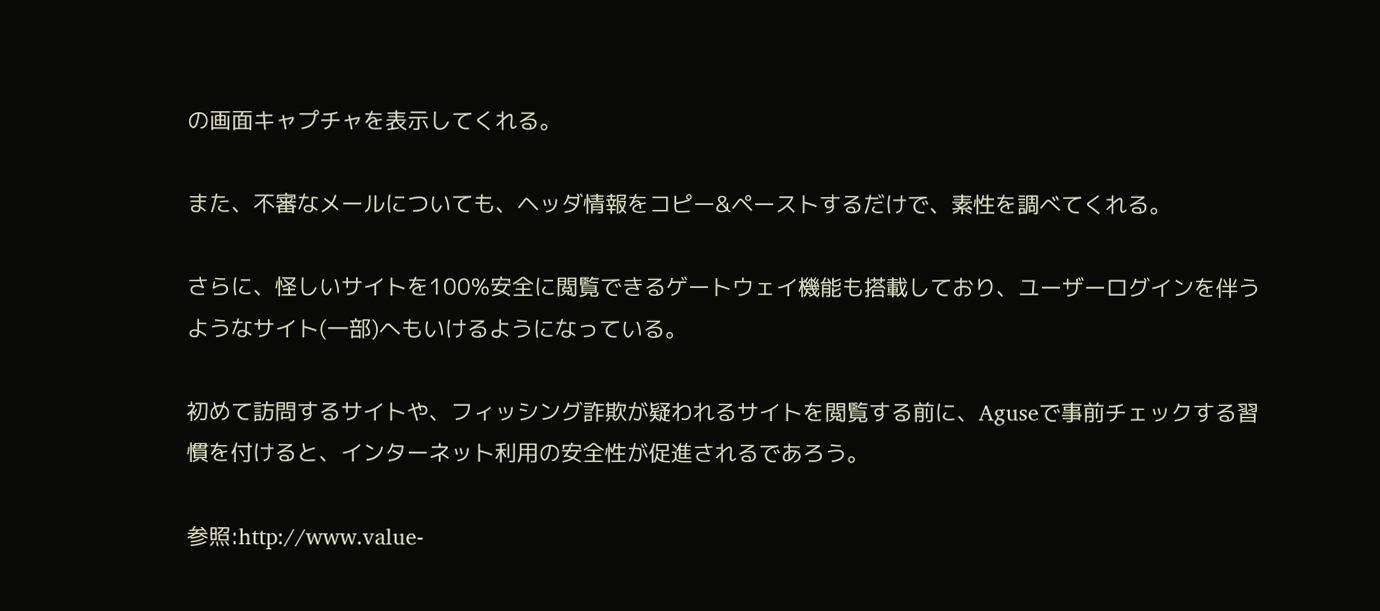の画面キャプチャを表示してくれる。

また、不審なメールについても、ヘッダ情報をコピー&ペーストするだけで、素性を調べてくれる。

さらに、怪しいサイトを100%安全に閲覧できるゲートウェイ機能も搭載しており、ユーザーログインを伴うようなサイト(一部)へもいけるようになっている。

初めて訪問するサイトや、フィッシング詐欺が疑われるサイトを閲覧する前に、Aguseで事前チェックする習慣を付けると、インターネット利用の安全性が促進されるであろう。

参照:http://www.value-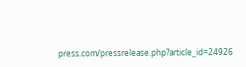press.com/pressrelease.php?article_id=24926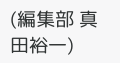(編集部 真田裕一)